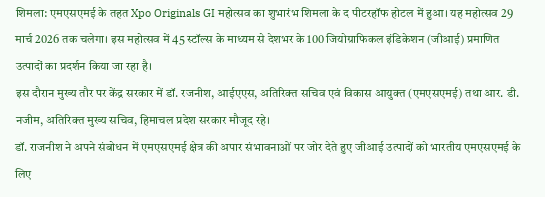शिमला: एमएसएमई के तहत Xpo Originals GI महोत्सव का शुभारंभ शिमला के द पीटरहॉफ होटल में हुआ। यह महोत्सव 29 मार्च 2026 तक चलेगा। इस महोत्सव में 45 स्टॉल्स के माध्यम से देशभर के 100 जियोग्राफिकल इंडिकेशन (जीआई) प्रमाणित उत्पादों का प्रदर्शन किया जा रहा है।
इस दौरान मुख्य तौर पर केंद्र सरकार में डॉ. रजनीश, आईएएस, अतिरिक्त सचिव एवं विकास आयुक्त (एमएसएमई) तथा आर. डी. नजीम, अतिरिक्त मुख्य सचिव, हिमाचल प्रदेश सरकार मौजूद रहे।
डॉ. राजनीश ने अपने संबोधन में एमएसएमई क्षेत्र की अपार संभावनाओं पर जोर देते हुए जीआई उत्पादों को भारतीय एमएसएमई के लिए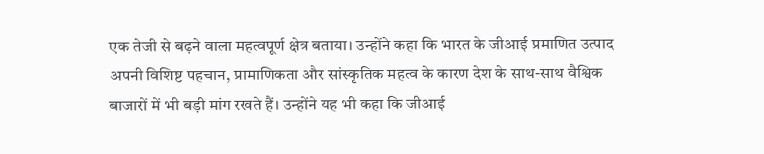एक तेजी से बढ़ने वाला महत्वपूर्ण क्षेत्र बताया। उन्होंने कहा कि भारत के जीआई प्रमाणित उत्पाद अपनी विशिष्ट पहचान, प्रामाणिकता और सांस्कृतिक महत्व के कारण देश के साथ-साथ वैश्विक बाजारों में भी बड़ी मांग रखते हैं। उन्होंने यह भी कहा कि जीआई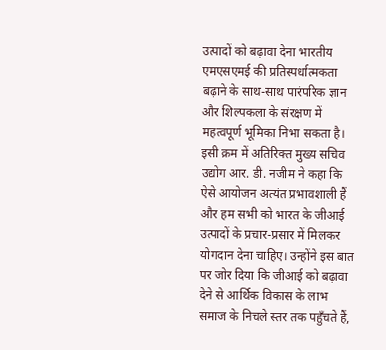उत्पादों को बढ़ावा देना भारतीय एमएसएमई की प्रतिस्पर्धात्मकता बढ़ाने के साथ-साथ पारंपरिक ज्ञान और शिल्पकला के संरक्षण में महत्वपूर्ण भूमिका निभा सकता है।
इसी क्रम में अतिरिक्त मुख्य सचिव उद्योग आर. डी. नजीम ने कहा कि ऐसे आयोजन अत्यंत प्रभावशाली हैं और हम सभी को भारत के जीआई उत्पादों के प्रचार-प्रसार में मिलकर योगदान देना चाहिए। उन्होंने इस बात पर जोर दिया कि जीआई को बढ़ावा देने से आर्थिक विकास के लाभ समाज के निचले स्तर तक पहुँचते हैं,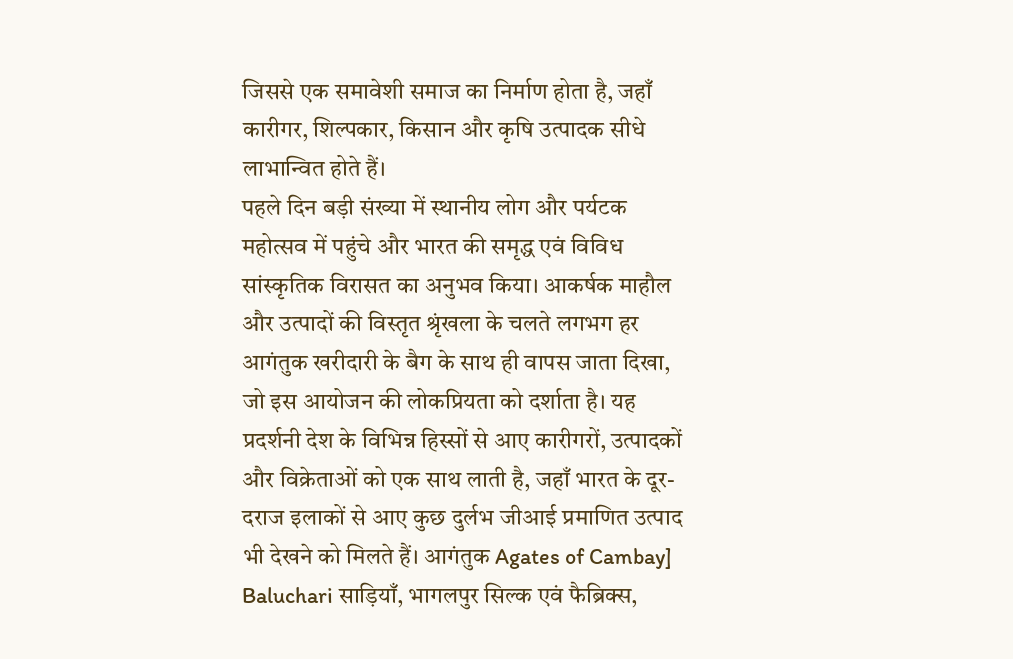जिससे एक समावेशी समाज का निर्माण होता है, जहाँ कारीगर, शिल्पकार, किसान और कृषि उत्पादक सीधे लाभान्वित होते हैं।
पहले दिन बड़ी संख्या में स्थानीय लोग और पर्यटक महोत्सव में पहुंचे और भारत की समृद्ध एवं विविध सांस्कृतिक विरासत का अनुभव किया। आकर्षक माहौल और उत्पादों की विस्तृत श्रृंखला के चलते लगभग हर आगंतुक खरीदारी के बैग के साथ ही वापस जाता दिखा, जो इस आयोजन की लोकप्रियता को दर्शाता है। यह प्रदर्शनी देश के विभिन्न हिस्सों से आए कारीगरों, उत्पादकों और विक्रेताओं को एक साथ लाती है, जहाँ भारत के दूर-दराज इलाकों से आए कुछ दुर्लभ जीआई प्रमाणित उत्पाद भी देखने को मिलते हैं। आगंतुक Agates of Cambay] Baluchari साड़ियाँ, भागलपुर सिल्क एवं फैब्रिक्स,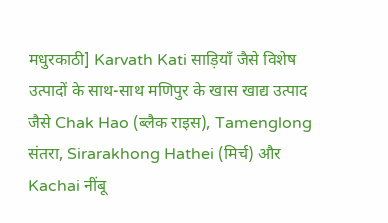मधुरकाठी] Karvath Kati साड़ियाँ जैसे विशेष उत्पादों के साथ-साथ मणिपुर के खास खाद्य उत्पाद जैसे Chak Hao (ब्लैक राइस), Tamenglong संतरा, Sirarakhong Hathei (मिर्च) और Kachai नींबू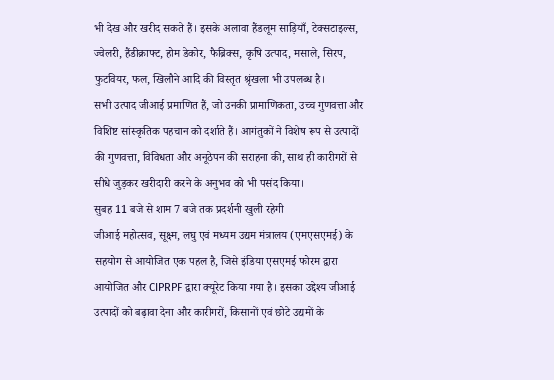भी देख और खरीद सकते हैं। इसके अलावा हैंडलूम साड़ियाँ, टेक्सटाइल्स, ज्वेलरी, हैंडीक्राफ्ट, होम डेकोर, फैब्रिक्स, कृषि उत्पाद, मसाले, सिरप, फुटवियर, फल, खिलौने आदि की विस्तृत श्रृंखला भी उपलब्ध है।
सभी उत्पाद जीआई प्रमाणित हैं, जो उनकी प्रामाणिकता, उच्च गुणवत्ता और विशिष्ट सांस्कृतिक पहचान को दर्शाते हैं। आगंतुकों ने विशेष रूप से उत्पादों की गुणवत्ता, विविधता और अनूठेपन की सराहना की, साथ ही कारीगरों से सीधे जुड़कर खरीदारी करने के अनुभव को भी पसंद किया।
सुबह 11 बजे से शाम 7 बजे तक प्रदर्शनी खुली रहेगी
जीआई महोत्सव, सूक्ष्म, लघु एवं मध्यम उद्यम मंत्रालय (एमएसएमई) के सहयोग से आयोजित एक पहल है, जिसे इंडिया एसएमई फोरम द्वारा आयोजित और CIPRPF द्वारा क्यूरेट किया गया है। इसका उद्देश्य जीआई उत्पादों को बढ़ावा देना और कारीगरों, किसानों एवं छोटे उद्यमों के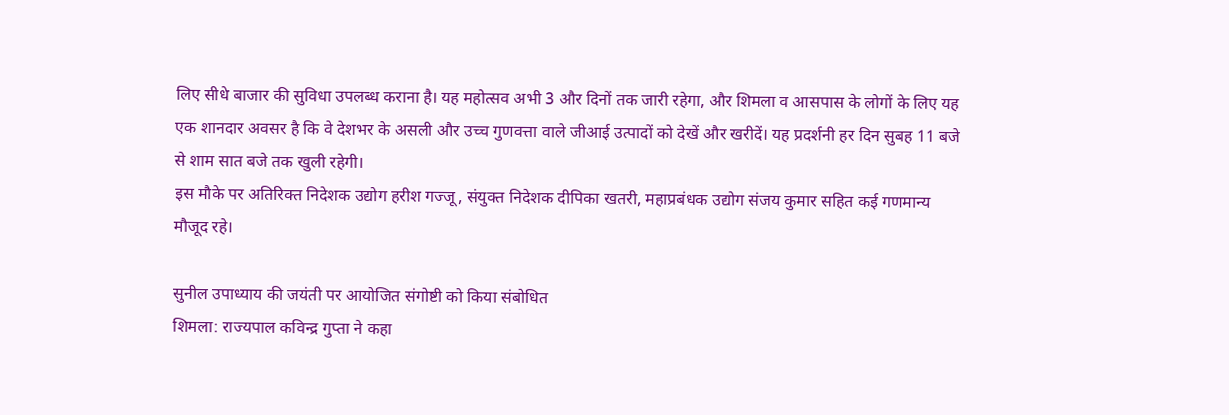लिए सीधे बाजार की सुविधा उपलब्ध कराना है। यह महोत्सव अभी 3 और दिनों तक जारी रहेगा, और शिमला व आसपास के लोगों के लिए यह एक शानदार अवसर है कि वे देशभर के असली और उच्च गुणवत्ता वाले जीआई उत्पादों को देखें और खरीदें। यह प्रदर्शनी हर दिन सुबह 11 बजे से शाम सात बजे तक खुली रहेगी।
इस मौके पर अतिरिक्त निदेशक उद्योग हरीश गज्जू, संयुक्त निदेशक दीपिका खतरी, महाप्रबंधक उद्योग संजय कुमार सहित कई गणमान्य मौजूद रहे।

सुनील उपाध्याय की जयंती पर आयोजित संगोष्टी को किया संबोधित
शिमला: राज्यपाल कविन्द्र गुप्ता ने कहा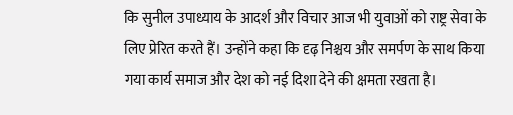कि सुनील उपाध्याय के आदर्श और विचार आज भी युवाओं को राष्ट्र सेवा के लिए प्रेरित करते हैं। उन्होंने कहा कि दृढ़ निश्चय और समर्पण के साथ किया गया कार्य समाज और देश को नई दिशा देने की क्षमता रखता है।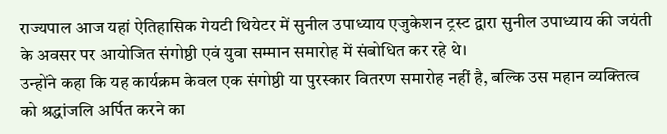राज्यपाल आज यहां ऐतिहासिक गेयटी थियेटर में सुनील उपाध्याय एजुकेशन ट्रस्ट द्वारा सुनील उपाध्याय की जयंती के अवसर पर आयोजित संगोष्ठी एवं युवा सम्मान समारोह में संबोधित कर रहे थे।
उन्होंने कहा कि यह कार्यक्रम केवल एक संगोष्ठी या पुरस्कार वितरण समारोह नहीं है, बल्कि उस महान व्यक्तित्व को श्रद्धांजलि अर्पित करने का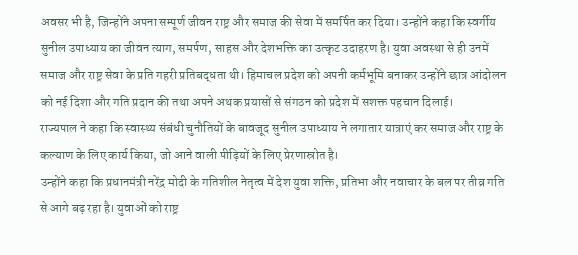अवसर भी है, जिन्होंने अपना सम्पूर्ण जीवन राष्ट्र और समाज की सेवा में समर्पित कर दिया। उन्होंने कहा कि स्वर्गीय सुनील उपाध्याय का जीवन त्याग, समर्पण, साहस और देशभक्ति का उत्कृट उदाहरण है। युवा अवस्था से ही उनमें समाज और राष्ट्र सेवा के प्रति गहरी प्रतिबद्धता थी। हिमाचल प्रदेश को अपनी कर्मभूमि बनाकर उन्होंने छात्र आंदोलन को नई दिशा और गति प्रदान की तथा अपने अथक प्रयासों से संगठन को प्रदेश में सशक्त पहचान दिलाई।
राज्यपाल ने कहा कि स्वास्थ्य संबंधी चुनौतियों के बावजूद सुनील उपाध्याय ने लगातार यात्राएं कर समाज और राष्ट्र के कल्याण के लिए कार्य किया, जो आने वाली पीढ़ियों के लिए प्रेरणास्रोत है।
उन्होंने कहा कि प्रधानमंत्री नरेंद्र मोदी के गतिशील नेतृत्व में देश युवा शक्ति, प्रतिभा और नवाचार के बल पर तीव्र गति से आगे बढ़ रहा है। युवाओं को राष्ट्र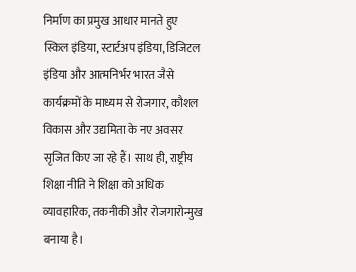निर्माण का प्रमुख आधार मानते हुए स्किल इंडिया, स्टार्टअप इंडिया, डिजिटल इंडिया और आत्मनिर्भर भारत जैसे कार्यक्रमों के माध्यम से रोजगार, कौशल विकास और उद्यमिता के नए अवसर सृजित किए जा रहे हैं। साथ ही, राष्ट्रीय शिक्षा नीति ने शिक्षा को अधिक व्यावहारिक, तकनीकी और रोजगारोन्मुख बनाया है।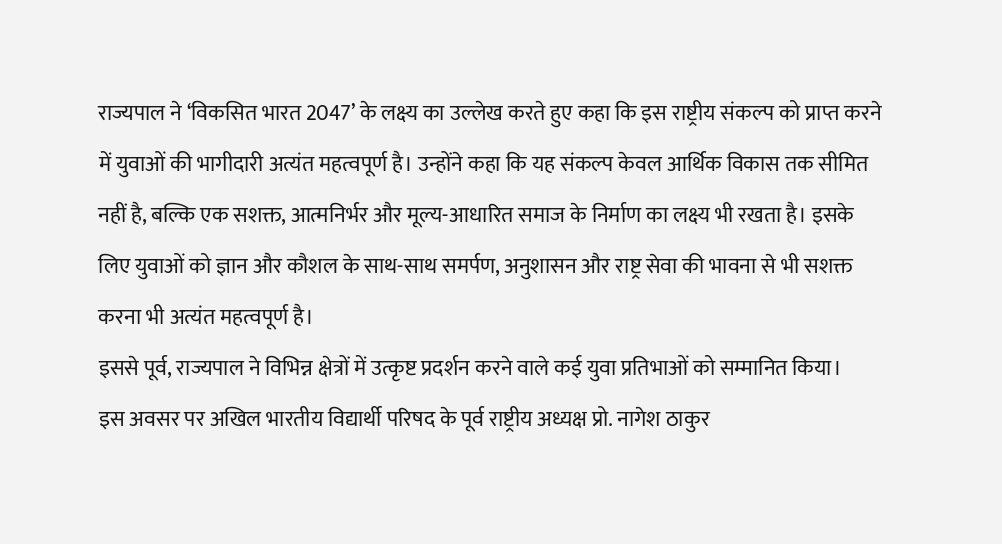राज्यपाल ने ‘विकसित भारत 2047’ के लक्ष्य का उल्लेख करते हुए कहा कि इस राष्ट्रीय संकल्प को प्राप्त करने में युवाओं की भागीदारी अत्यंत महत्वपूर्ण है। उन्होंने कहा कि यह संकल्प केवल आर्थिक विकास तक सीमित नहीं है, बल्कि एक सशक्त, आत्मनिर्भर और मूल्य-आधारित समाज के निर्माण का लक्ष्य भी रखता है। इसके लिए युवाओं को ज्ञान और कौशल के साथ-साथ समर्पण, अनुशासन और राष्ट्र सेवा की भावना से भी सशक्त करना भी अत्यंत महत्वपूर्ण है।
इससे पूर्व, राज्यपाल ने विभिन्न क्षेत्रों में उत्कृष्ट प्रदर्शन करने वाले कई युवा प्रतिभाओं को सम्मानित किया।
इस अवसर पर अखिल भारतीय विद्यार्थी परिषद के पूर्व राष्ट्रीय अध्यक्ष प्रो. नागेश ठाकुर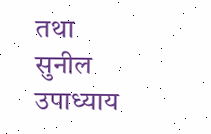तथा सुनील उपाध्याय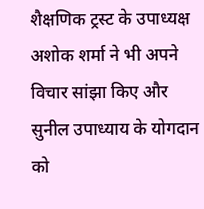शैक्षणिक ट्रस्ट के उपाध्यक्ष अशोक शर्मा ने भी अपने विचार सांझा किए और सुनील उपाध्याय के योगदान को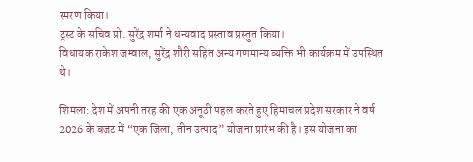स्मरण किया।
ट्रस्ट के सचिव प्रो. सुरेंद्र शर्मा ने धन्यवाद प्रस्ताव प्रस्तुत किया।
विधायक राकेश जम्वाल, सुरेंद्र शौरी सहित अन्य गणमान्य व्यक्ति भी कार्यक्रम में उपस्थित थे।

शिमला: देश में अपनी तरह की एक अनूठी पहल करते हुए हिमाचल प्रदेश सरकार ने वर्ष 2026 के बजट में “एक जिला, तीन उत्पाद” योजना प्रारंभ की है। इस योजना का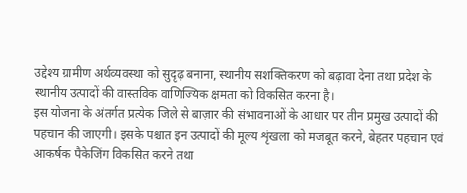उद्देश्य ग्रामीण अर्थव्यवस्था को सुदृढ़ बनाना, स्थानीय सशक्तिकरण को बढ़ावा देना तथा प्रदेश के स्थानीय उत्पादों की वास्तविक वाणिज्यिक क्षमता को विकसित करना है।
इस योजना के अंतर्गत प्रत्येक जिले से बाज़ार की संभावनाओं के आधार पर तीन प्रमुख उत्पादों की पहचान की जाएगी। इसके पश्चात इन उत्पादों की मूल्य शृंखला को मजबूत करने, बेहतर पहचान एवं आकर्षक पैकेजिंग विकसित करने तथा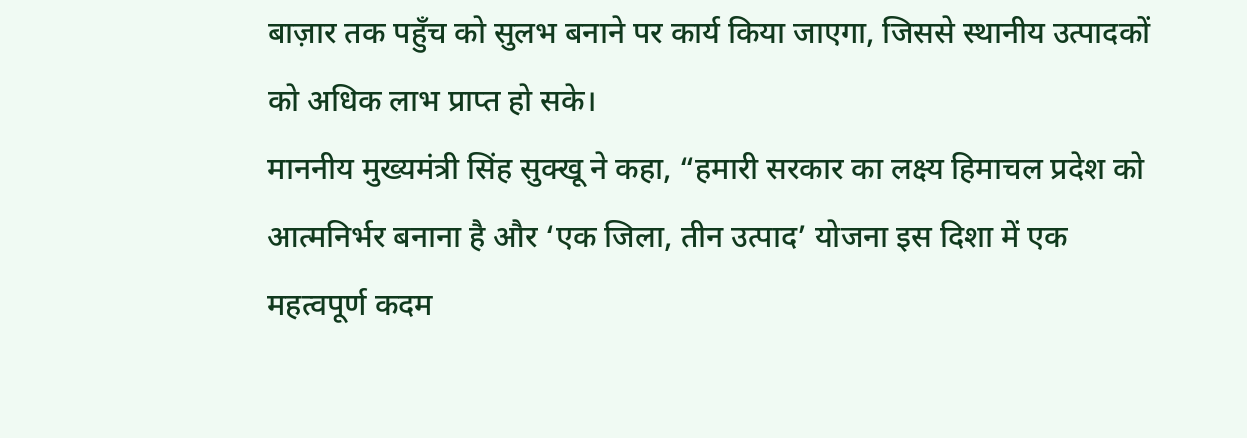बाज़ार तक पहुँच को सुलभ बनाने पर कार्य किया जाएगा, जिससे स्थानीय उत्पादकों को अधिक लाभ प्राप्त हो सके।
माननीय मुख्यमंत्री सिंह सुक्खू ने कहा, “हमारी सरकार का लक्ष्य हिमाचल प्रदेश को आत्मनिर्भर बनाना है और ‘एक जिला, तीन उत्पाद’ योजना इस दिशा में एक महत्वपूर्ण कदम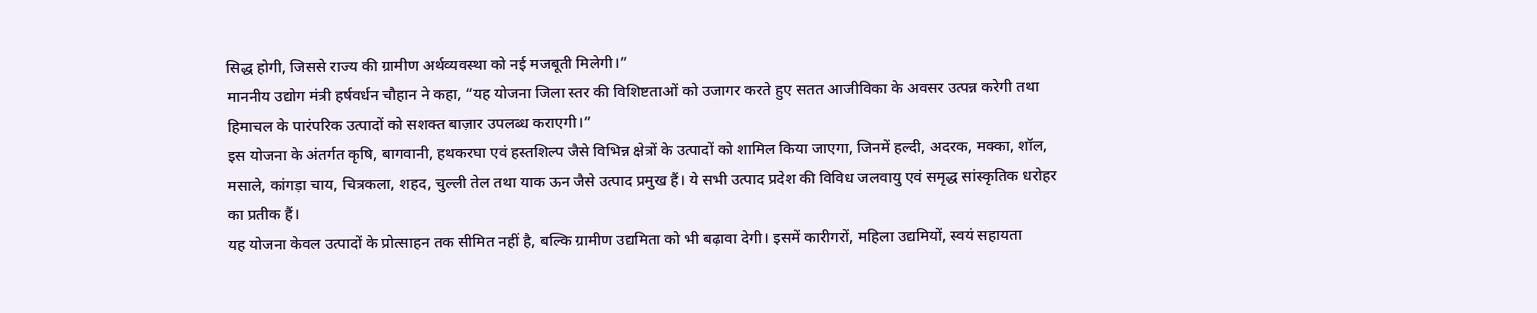सिद्ध होगी, जिससे राज्य की ग्रामीण अर्थव्यवस्था को नई मजबूती मिलेगी।”
माननीय उद्योग मंत्री हर्षवर्धन चौहान ने कहा, “यह योजना जिला स्तर की विशिष्टताओं को उजागर करते हुए सतत आजीविका के अवसर उत्पन्न करेगी तथा हिमाचल के पारंपरिक उत्पादों को सशक्त बाज़ार उपलब्ध कराएगी।”
इस योजना के अंतर्गत कृषि, बागवानी, हथकरघा एवं हस्तशिल्प जैसे विभिन्न क्षेत्रों के उत्पादों को शामिल किया जाएगा, जिनमें हल्दी, अदरक, मक्का, शॉल, मसाले, कांगड़ा चाय, चित्रकला, शहद, चुल्ली तेल तथा याक ऊन जैसे उत्पाद प्रमुख हैं। ये सभी उत्पाद प्रदेश की विविध जलवायु एवं समृद्ध सांस्कृतिक धरोहर का प्रतीक हैं।
यह योजना केवल उत्पादों के प्रोत्साहन तक सीमित नहीं है, बल्कि ग्रामीण उद्यमिता को भी बढ़ावा देगी। इसमें कारीगरों, महिला उद्यमियों, स्वयं सहायता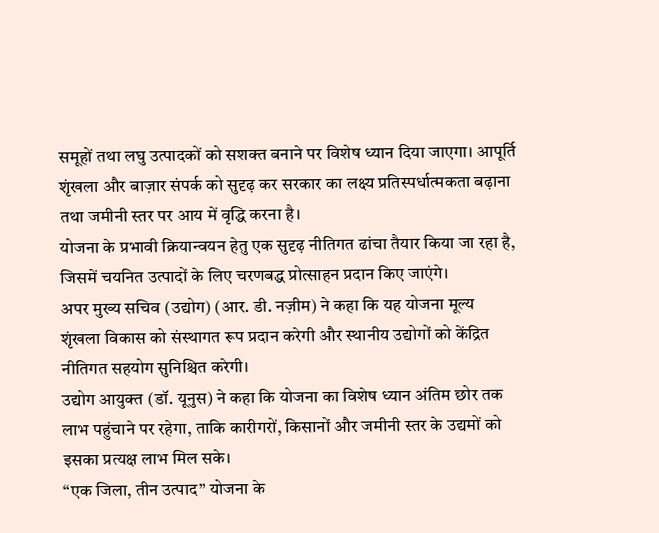समूहों तथा लघु उत्पादकों को सशक्त बनाने पर विशेष ध्यान दिया जाएगा। आपूर्ति शृंखला और बाज़ार संपर्क को सुदृढ़ कर सरकार का लक्ष्य प्रतिस्पर्धात्मकता बढ़ाना तथा जमीनी स्तर पर आय में वृद्धि करना है।
योजना के प्रभावी क्रियान्वयन हेतु एक सुदृढ़ नीतिगत ढांचा तैयार किया जा रहा है, जिसमें चयनित उत्पादों के लिए चरणबद्ध प्रोत्साहन प्रदान किए जाएंगे।
अपर मुख्य सचिव (उद्योग) (आर. डी. नज़ीम) ने कहा कि यह योजना मूल्य शृंखला विकास को संस्थागत रूप प्रदान करेगी और स्थानीय उद्योगों को केंद्रित नीतिगत सहयोग सुनिश्चित करेगी।
उद्योग आयुक्त (डॉ. यूनुस) ने कहा कि योजना का विशेष ध्यान अंतिम छोर तक लाभ पहुंचाने पर रहेगा, ताकि कारीगरों, किसानों और जमीनी स्तर के उद्यमों को इसका प्रत्यक्ष लाभ मिल सके।
“एक जिला, तीन उत्पाद” योजना के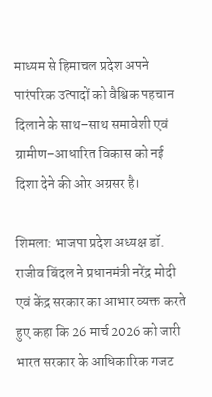माध्यम से हिमाचल प्रदेश अपने पारंपरिक उत्पादों को वैश्विक पहचान दिलाने के साथ–साथ समावेशी एवं ग्रामीण–आधारित विकास को नई दिशा देने की ओर अग्रसर है।

शिमला: भाजपा प्रदेश अध्यक्ष डॉ. राजीव बिंदल ने प्रधानमंत्री नरेंद्र मोदी एवं केंद्र सरकार का आभार व्यक्त करते हुए कहा कि 26 मार्च 2026 को जारी भारत सरकार के आधिकारिक गजट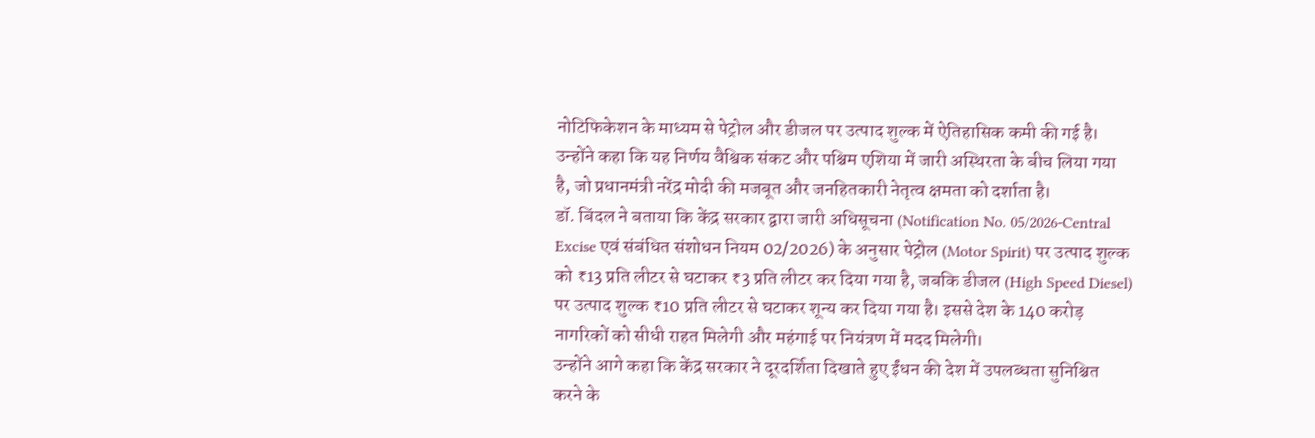नोटिफिकेशन के माध्यम से पेट्रोल और डीजल पर उत्पाद शुल्क में ऐतिहासिक कमी की गई है। उन्होंने कहा कि यह निर्णय वैश्विक संकट और पश्चिम एशिया में जारी अस्थिरता के बीच लिया गया है, जो प्रधानमंत्री नरेंद्र मोदी की मजबूत और जनहितकारी नेतृत्व क्षमता को दर्शाता है।
डॉ. बिंदल ने बताया कि केंद्र सरकार द्वारा जारी अधिसूचना (Notification No. 05/2026-Central Excise एवं संबंधित संशोधन नियम 02/2026) के अनुसार पेट्रोल (Motor Spirit) पर उत्पाद शुल्क को ₹13 प्रति लीटर से घटाकर ₹3 प्रति लीटर कर दिया गया है, जबकि डीजल (High Speed Diesel) पर उत्पाद शुल्क ₹10 प्रति लीटर से घटाकर शून्य कर दिया गया है। इससे देश के 140 करोड़ नागरिकों को सीधी राहत मिलेगी और महंगाई पर नियंत्रण में मदद मिलेगी।
उन्होंने आगे कहा कि केंद्र सरकार ने दूरदर्शिता दिखाते हुए ईंधन की देश में उपलब्धता सुनिश्चित करने के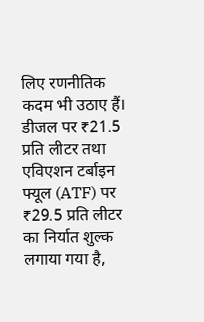लिए रणनीतिक कदम भी उठाए हैं। डीजल पर ₹21.5 प्रति लीटर तथा एविएशन टर्बाइन फ्यूल (ATF) पर ₹29.5 प्रति लीटर का निर्यात शुल्क लगाया गया है,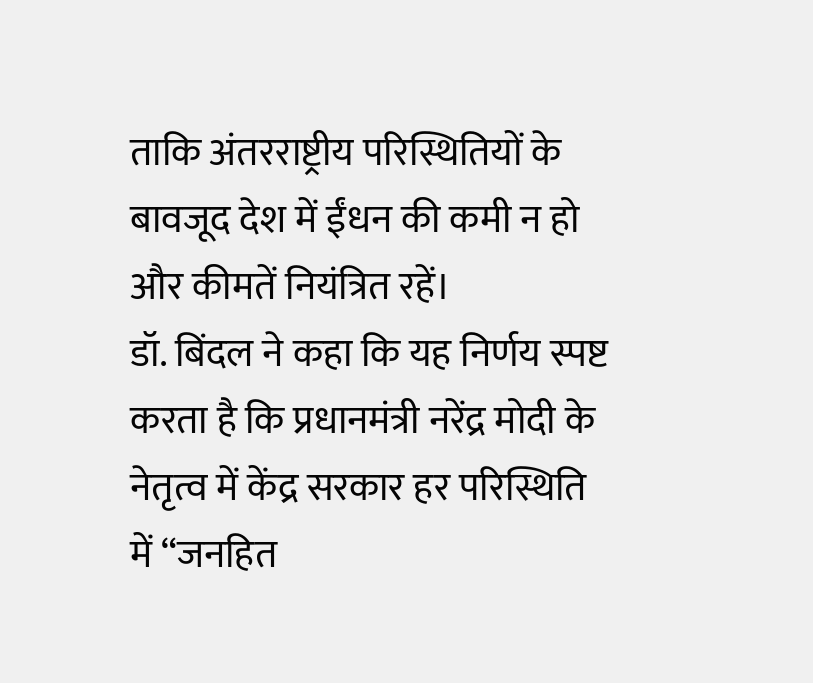ताकि अंतरराष्ट्रीय परिस्थितियों के बावजूद देश में ईंधन की कमी न हो और कीमतें नियंत्रित रहें।
डॉ. बिंदल ने कहा कि यह निर्णय स्पष्ट करता है कि प्रधानमंत्री नरेंद्र मोदी के नेतृत्व में केंद्र सरकार हर परिस्थिति में “जनहित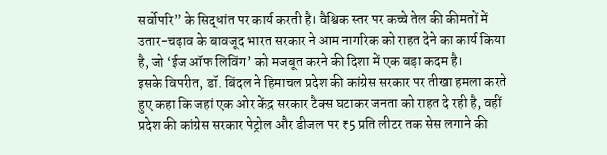सर्वोपरि” के सिद्धांत पर कार्य करती है। वैश्विक स्तर पर कच्चे तेल की कीमतों में उतार-चढ़ाव के बावजूद भारत सरकार ने आम नागरिक को राहत देने का कार्य किया है, जो ‘ईज ऑफ लिविंग’ को मजबूत करने की दिशा में एक बड़ा कदम है।
इसके विपरीत, डॉ. बिंदल ने हिमाचल प्रदेश की कांग्रेस सरकार पर तीखा हमला करते हुए कहा कि जहां एक ओर केंद्र सरकार टैक्स घटाकर जनता को राहत दे रही है, वहीं प्रदेश की कांग्रेस सरकार पेट्रोल और डीजल पर ₹5 प्रति लीटर तक सेस लगाने की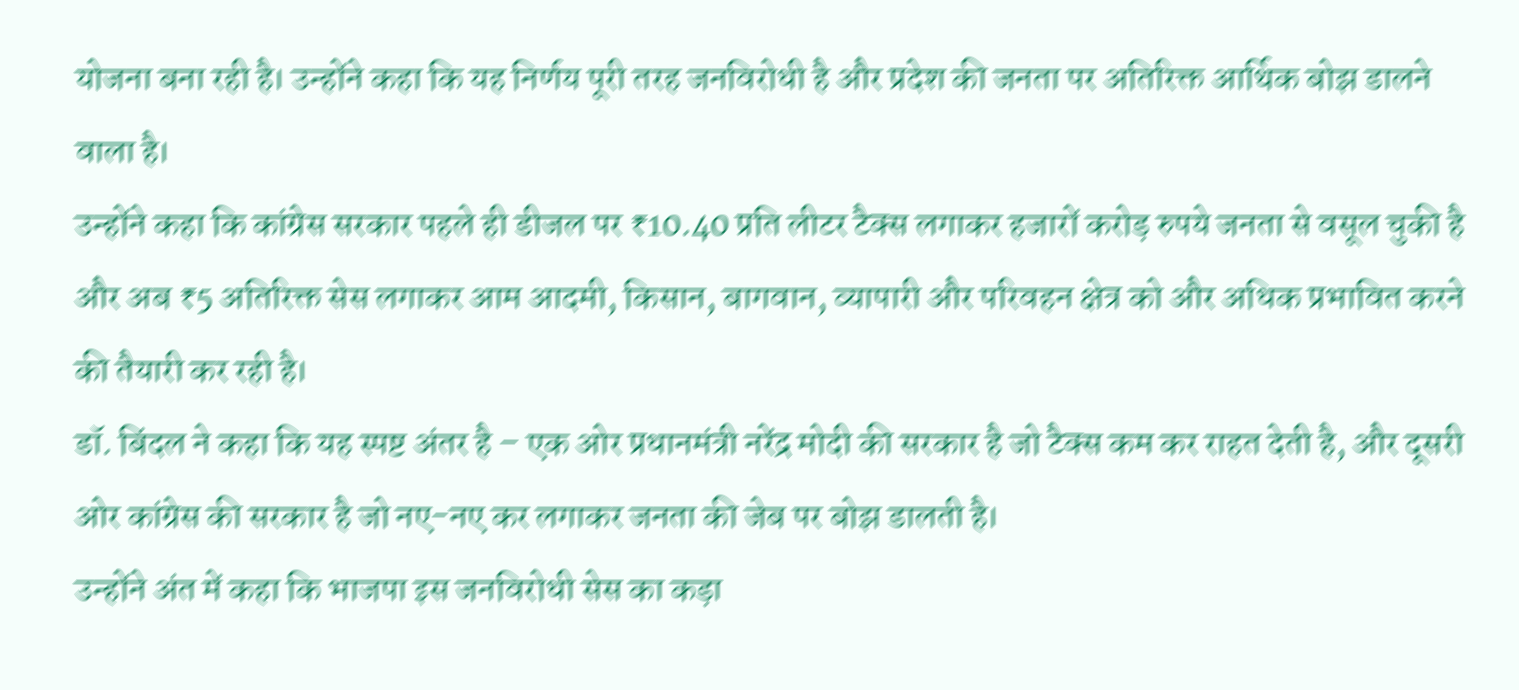योजना बना रही है। उन्होंने कहा कि यह निर्णय पूरी तरह जनविरोधी है और प्रदेश की जनता पर अतिरिक्त आर्थिक बोझ डालने वाला है।
उन्होंने कहा कि कांग्रेस सरकार पहले ही डीजल पर ₹10.40 प्रति लीटर टैक्स लगाकर हजारों करोड़ रुपये जनता से वसूल चुकी है और अब ₹5 अतिरिक्त सेस लगाकर आम आदमी, किसान, बागवान, व्यापारी और परिवहन क्षेत्र को और अधिक प्रभावित करने की तैयारी कर रही है।
डॉ. बिंदल ने कहा कि यह स्पष्ट अंतर है – एक ओर प्रधानमंत्री नरेंद्र मोदी की सरकार है जो टैक्स कम कर राहत देती है, और दूसरी ओर कांग्रेस की सरकार है जो नए-नए कर लगाकर जनता की जेब पर बोझ डालती है।
उन्होंने अंत में कहा कि भाजपा इस जनविरोधी सेस का कड़ा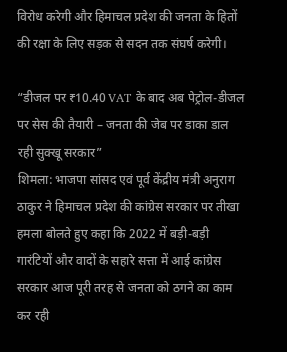विरोध करेगी और हिमाचल प्रदेश की जनता के हितों की रक्षा के लिए सड़क से सदन तक संघर्ष करेगी।

“डीजल पर ₹10.40 VAT के बाद अब पेट्रोल-डीजल पर सेस की तैयारी – जनता की जेब पर डाका डाल रही सुक्खू सरकार”
शिमला: भाजपा सांसद एवं पूर्व केंद्रीय मंत्री अनुराग ठाकुर ने हिमाचल प्रदेश की कांग्रेस सरकार पर तीखा हमला बोलते हुए कहा कि 2022 में बड़ी-बड़ी गारंटियों और वादों के सहारे सत्ता में आई कांग्रेस सरकार आज पूरी तरह से जनता को ठगने का काम कर रही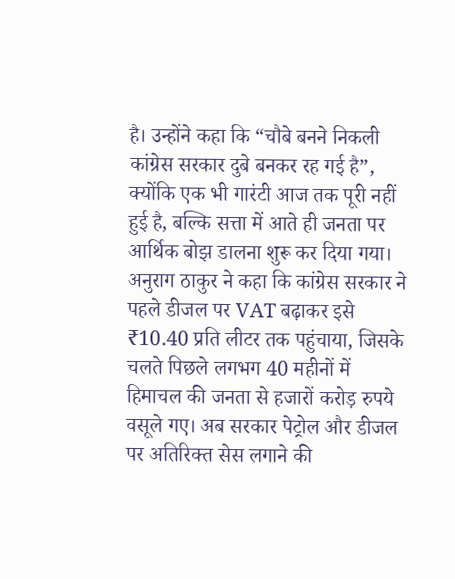है। उन्होंने कहा कि “चौबे बनने निकली कांग्रेस सरकार दुबे बनकर रह गई है”, क्योंकि एक भी गारंटी आज तक पूरी नहीं हुई है, बल्कि सत्ता में आते ही जनता पर आर्थिक बोझ डालना शुरू कर दिया गया।
अनुराग ठाकुर ने कहा कि कांग्रेस सरकार ने पहले डीजल पर VAT बढ़ाकर इसे ₹10.40 प्रति लीटर तक पहुंचाया, जिसके चलते पिछले लगभग 40 महीनों में हिमाचल की जनता से हजारों करोड़ रुपये वसूले गए। अब सरकार पेट्रोल और डीजल पर अतिरिक्त सेस लगाने की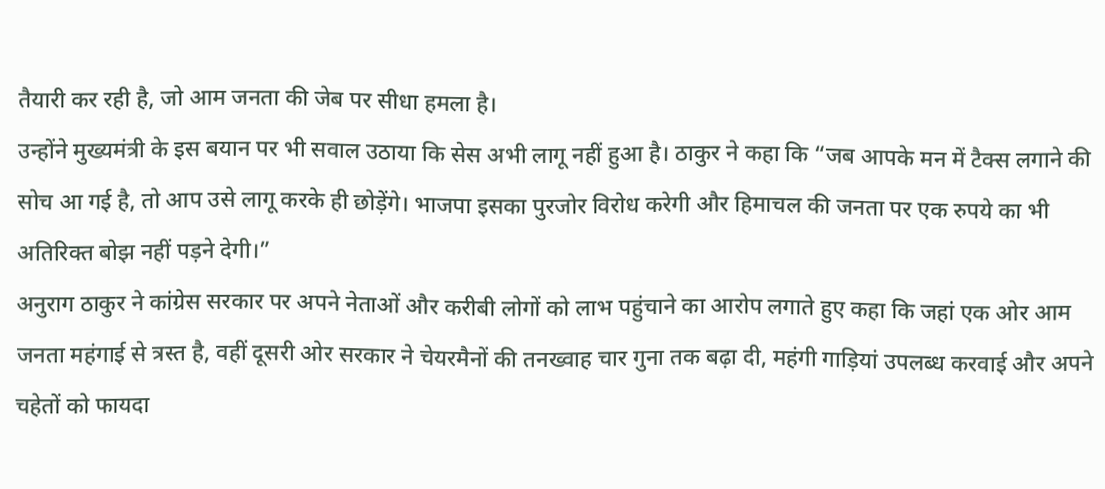तैयारी कर रही है, जो आम जनता की जेब पर सीधा हमला है।
उन्होंने मुख्यमंत्री के इस बयान पर भी सवाल उठाया कि सेस अभी लागू नहीं हुआ है। ठाकुर ने कहा कि “जब आपके मन में टैक्स लगाने की सोच आ गई है, तो आप उसे लागू करके ही छोड़ेंगे। भाजपा इसका पुरजोर विरोध करेगी और हिमाचल की जनता पर एक रुपये का भी अतिरिक्त बोझ नहीं पड़ने देगी।”
अनुराग ठाकुर ने कांग्रेस सरकार पर अपने नेताओं और करीबी लोगों को लाभ पहुंचाने का आरोप लगाते हुए कहा कि जहां एक ओर आम जनता महंगाई से त्रस्त है, वहीं दूसरी ओर सरकार ने चेयरमैनों की तनख्वाह चार गुना तक बढ़ा दी, महंगी गाड़ियां उपलब्ध करवाई और अपने चहेतों को फायदा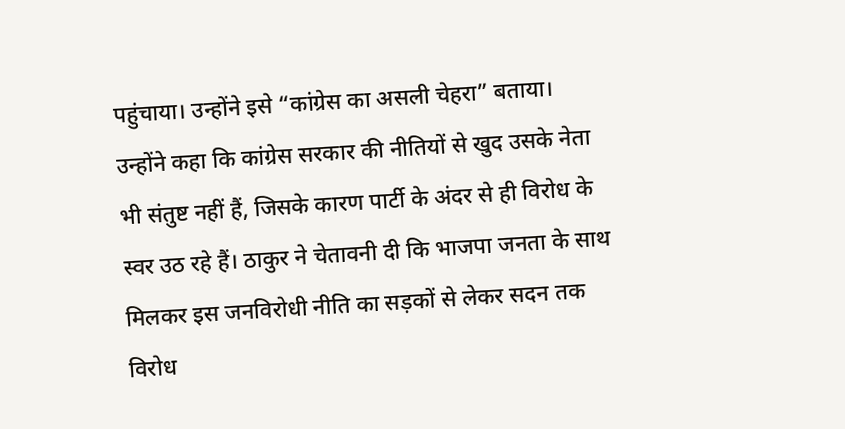पहुंचाया। उन्होंने इसे “कांग्रेस का असली चेहरा” बताया।
उन्होंने कहा कि कांग्रेस सरकार की नीतियों से खुद उसके नेता भी संतुष्ट नहीं हैं, जिसके कारण पार्टी के अंदर से ही विरोध के स्वर उठ रहे हैं। ठाकुर ने चेतावनी दी कि भाजपा जनता के साथ मिलकर इस जनविरोधी नीति का सड़कों से लेकर सदन तक विरोध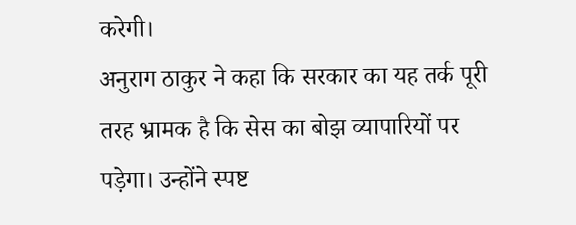करेगी।
अनुराग ठाकुर ने कहा कि सरकार का यह तर्क पूरी तरह भ्रामक है कि सेस का बोझ व्यापारियों पर पड़ेगा। उन्होंने स्पष्ट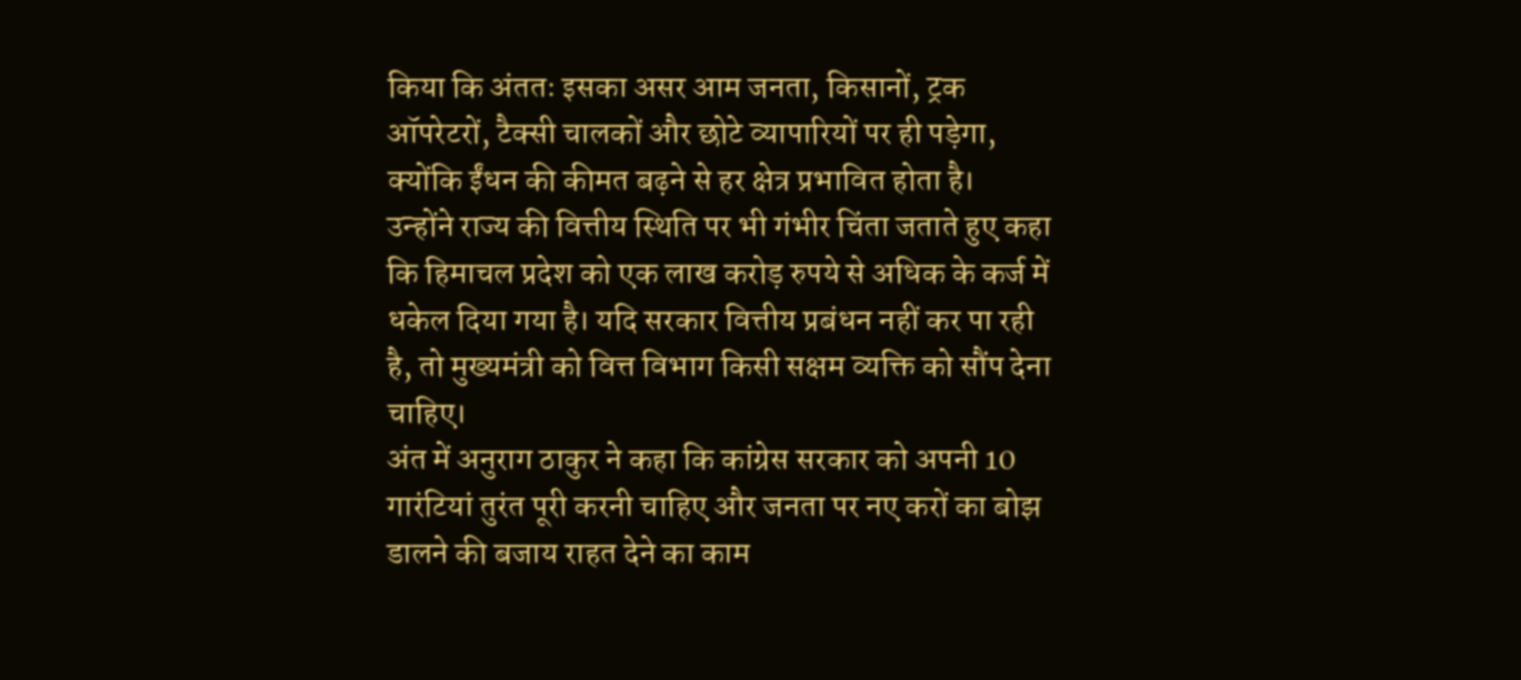किया कि अंततः इसका असर आम जनता, किसानों, ट्रक ऑपरेटरों, टैक्सी चालकों और छोटे व्यापारियों पर ही पड़ेगा, क्योंकि ईंधन की कीमत बढ़ने से हर क्षेत्र प्रभावित होता है।
उन्होंने राज्य की वित्तीय स्थिति पर भी गंभीर चिंता जताते हुए कहा कि हिमाचल प्रदेश को एक लाख करोड़ रुपये से अधिक के कर्ज में धकेल दिया गया है। यदि सरकार वित्तीय प्रबंधन नहीं कर पा रही है, तो मुख्यमंत्री को वित्त विभाग किसी सक्षम व्यक्ति को सौंप देना चाहिए।
अंत में अनुराग ठाकुर ने कहा कि कांग्रेस सरकार को अपनी 10 गारंटियां तुरंत पूरी करनी चाहिए और जनता पर नए करों का बोझ डालने की बजाय राहत देने का काम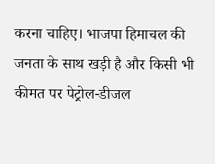करना चाहिए। भाजपा हिमाचल की जनता के साथ खड़ी है और किसी भी कीमत पर पेट्रोल-डीजल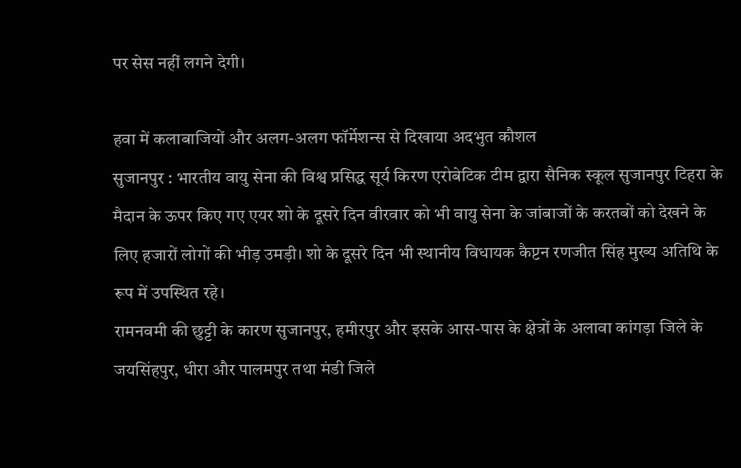पर सेस नहीं लगने देगी।

हवा में कलाबाजियों और अलग-अलग फॉर्मेशन्स से दिखाया अदभुत कौशल
सुजानपुर : भारतीय वायु सेना की विश्व प्रसिद्ध सूर्य किरण एरोबेटिक टीम द्वारा सैनिक स्कूल सुजानपुर टिहरा के मैदान के ऊपर किए गए एयर शो के दूसरे दिन वीरवार को भी वायु सेना के जांबाजों के करतबों को देखने के लिए हजारों लोगों की भीड़ उमड़ी। शो के दूसरे दिन भी स्थानीय विधायक कैप्टन रणजीत सिंह मुख्य अतिथि के रूप में उपस्थित रहे।
रामनवमी की छुट्टी के कारण सुजानपुर, हमीरपुर और इसके आस-पास के क्षेत्रों के अलावा कांगड़ा जिले के जयसिंहपुर, धीरा और पालमपुर तथा मंडी जिले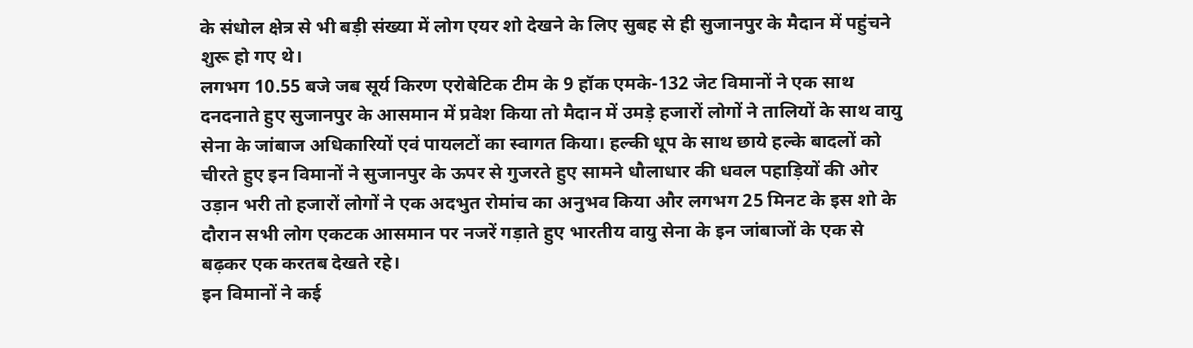के संधोल क्षेत्र से भी बड़ी संख्या में लोग एयर शो देखने के लिए सुबह से ही सुजानपुर के मैदान में पहुंचने शुरू हो गए थे।
लगभग 10.55 बजे जब सूर्य किरण एरोबेटिक टीम के 9 हॉक एमके-132 जेट विमानों ने एक साथ दनदनाते हुए सुजानपुर के आसमान में प्रवेश किया तो मैदान में उमड़े हजारों लोगों ने तालियों के साथ वायु सेना के जांबाज अधिकारियों एवं पायलटों का स्वागत किया। हल्की धूप के साथ छाये हल्के बादलों को चीरते हुए इन विमानों ने सुजानपुर के ऊपर से गुजरते हुए सामने धौलाधार की धवल पहाड़ियों की ओर उड़ान भरी तो हजारों लोगों ने एक अदभुत रोमांच का अनुभव किया और लगभग 25 मिनट के इस शो के दौरान सभी लोग एकटक आसमान पर नजरें गड़ाते हुए भारतीय वायु सेना के इन जांबाजों के एक से बढ़कर एक करतब देखते रहे।
इन विमानों ने कई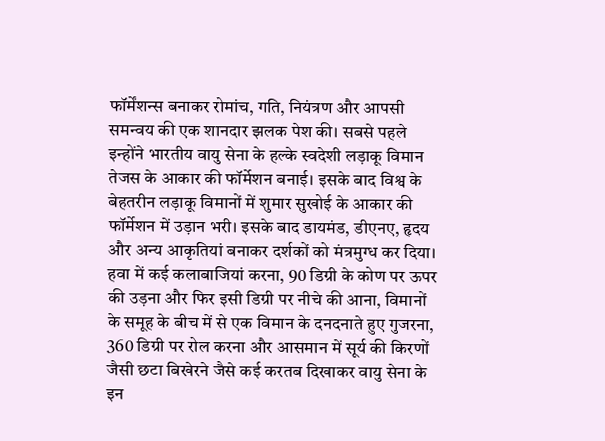फॉर्मेंशन्स बनाकर रोमांच, गति, नियंत्रण और आपसी समन्वय की एक शानदार झलक पेश की। सबसे पहले इन्होंने भारतीय वायु सेना के हल्के स्वदेशी लड़ाकू विमान तेजस के आकार की फॉर्मेशन बनाई। इसके बाद विश्व के बेहतरीन लड़ाकू विमानों में शुमार सुखोई के आकार की फॉर्मेशन में उड़ान भरी। इसके बाद डायमंड, डीएनए, हृदय और अन्य आकृतियां बनाकर दर्शकों को मंत्रमुग्ध कर दिया। हवा में कई कलाबाजियां करना, 90 डिग्री के कोण पर ऊपर की उड़ना और फिर इसी डिग्री पर नीचे की आना, विमानों के समूह के बीच में से एक विमान के दनदनाते हुए गुजरना, 360 डिग्री पर रोल करना और आसमान में सूर्य की किरणों जैसी छटा बिखेरने जैसे कई करतब दिखाकर वायु सेना के इन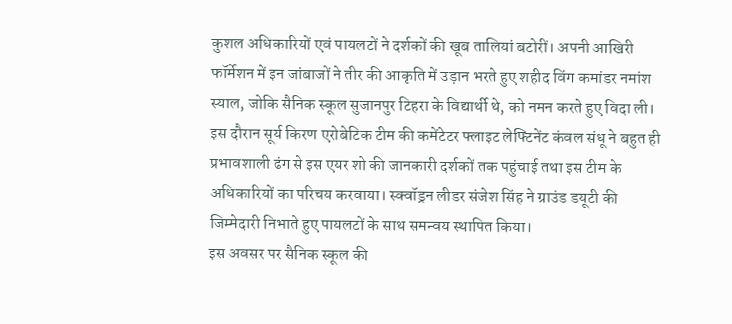कुशल अधिकारियों एवं पायलटों ने दर्शकों की खूब तालियां बटोरीं। अपनी आखिरी फॉर्मेशन में इन जांबाजों ने तीर की आकृति में उड़ान भरते हुए शहीद विंग कमांडर नमांश स्याल, जोकि सैनिक स्कूल सुजानपुर टिहरा के विद्यार्थी थे, को नमन करते हुए विदा ली।
इस दौरान सूर्य किरण एरोबेटिक टीम की कमेंटेटर फ्लाइट लेफ्टिनेंट कंवल संधू ने बहुत ही प्रभावशाली ढंग से इस एयर शो की जानकारी दर्शकों तक पहुंचाई तथा इस टीम के अधिकारियों का परिचय करवाया। स्क्वॉड्रन लीडर संजेश सिंह ने ग्राउंड डयूटी की जिम्मेदारी निभाते हुए पायलटों के साथ समन्वय स्थापित किया।
इस अवसर पर सैनिक स्कूल की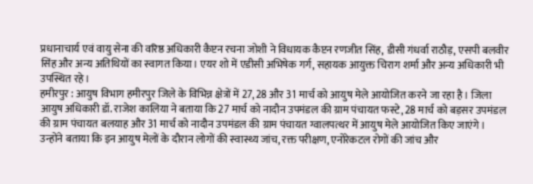प्रधानाचार्य एवं वायु सेना की वरिष्ठ अधिकारी कैप्टन रचना जोशी ने विधायक कैप्टन रणजीत सिंह, डीसी गंधर्वा राठौड़, एसपी बलवीर सिंह और अन्य अतिथियों का स्वागत किया। एयर शो में एडीसी अभिषेक गर्ग, सहायक आयुक्त चिराग शर्मा और अन्य अधिकारी भी उपस्थित रहे।
हमीरपुर : आयुष विभाग हमीरपुर जिले के विभिन्न क्षेत्रों में 27, 28 और 31 मार्च को आयुष मेले आयोजित करने जा रहा है। जिला आयुष अधिकारी डॉ. राजेश कालिया ने बताया कि 27 मार्च को नादौन उपमंडल की ग्राम पंचायत फस्टे, 28 मार्च को बड़सर उपमंडल की ग्राम पंचायत बलयाह और 31 मार्च को नादौन उपमंडल की ग्राम पंचायत ग्वालपत्थर में आयुष मेले आयोजित किए जाएंगे।
उन्होंने बताया कि इन आयुष मेलों के दौरान लोगों की स्वास्थ्य जांच, रक्त परीक्षण, एनोरेकटल रोगों की जांच और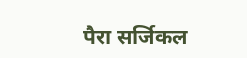पैरा सर्जिकल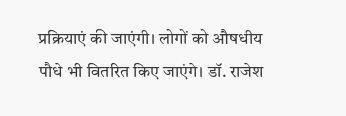प्रक्रियाएं की जाएंगी। लोगों को औषधीय पौधे भी वितरित किए जाएंगे। डॉ. राजेश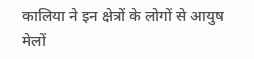कालिया ने इन क्षेत्रों के लोगों से आयुष मेलों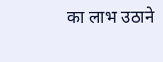का लाभ उठाने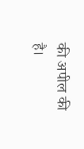की अपील की है।